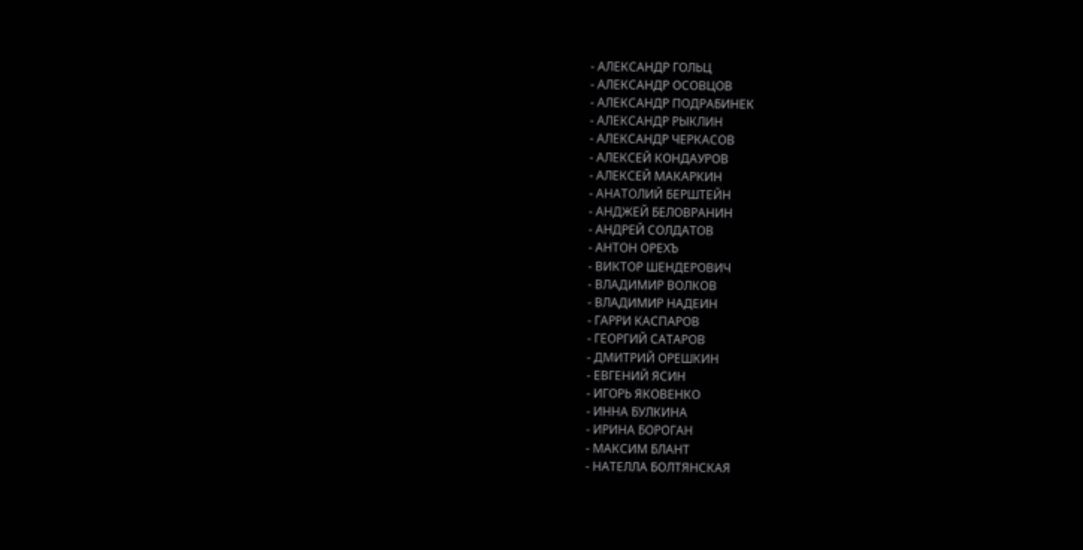- АЛЕКСАНДР ГОЛЬЦ
- АЛЕКСАНДР ОСОВЦОВ
- АЛЕКСАНДР ПОДРАБИНЕК
- АЛЕКСАНДР РЫКЛИН
- АЛЕКСАНДР ЧЕРКАСОВ
- АЛЕКСЕЙ КОНДАУРОВ
- АЛЕКСЕЙ МАКАРКИН
- АНАТОЛИЙ БЕРШТЕЙН
- АНДЖЕЙ БЕЛОВРАНИН
- АНДРЕЙ СОЛДАТОВ
- АНТОН ОРЕХЪ
- ВИКТОР ШЕНДЕРОВИЧ
- ВЛАДИМИР ВОЛКОВ
- ВЛАДИМИР НАДЕИН
- ГАРРИ КАСПАРОВ
- ГЕОРГИЙ САТАРОВ
- ДМИТРИЙ ОРЕШКИН
- ЕВГЕНИЙ ЯСИН
- ИГОРЬ ЯКОВЕНКО
- ИННА БУЛКИНА
- ИРИНА БОРОГАН
- МАКСИМ БЛАНТ
- НАТЕЛЛА БОЛТЯНСКАЯ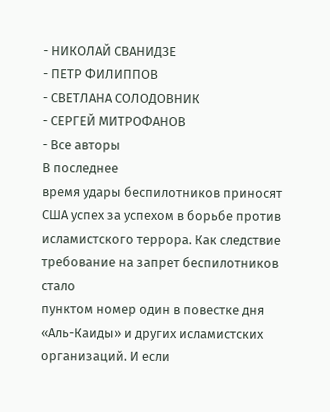- НИКОЛАЙ СВАНИДЗЕ
- ПЕТР ФИЛИППОВ
- СВЕТЛАНА СОЛОДОВНИК
- СЕРГЕЙ МИТРОФАНОВ
- Все авторы
В последнее
время удары беспилотников приносят США успех за успехом в борьбе против
исламистского террора. Как следствие требование на запрет беспилотников стало
пунктом номер один в повестке дня «Аль-Каиды» и других исламистских
организаций. И если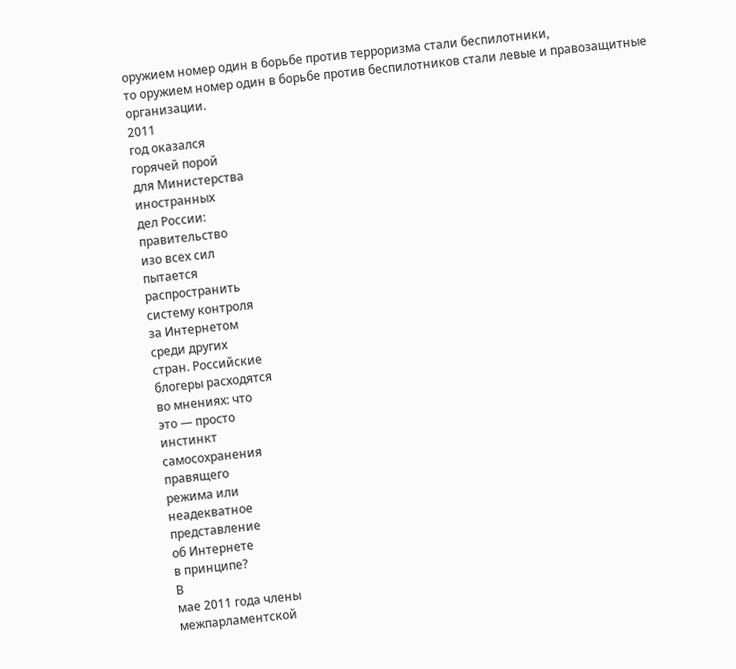оружием номер один в борьбе против терроризма стали беспилотники,
то оружием номер один в борьбе против беспилотников стали левые и правозащитные
организации.
2011
год оказался
горячей порой
для Министерства
иностранных
дел России:
правительство
изо всех сил
пытается
распространить
систему контроля
за Интернетом
среди других
стран. Российские
блогеры расходятся
во мнениях: что
это — просто
инстинкт
самосохранения
правящего
режима или
неадекватное
представление
об Интернете
в принципе?
В
мае 2011 года члены
межпарламентской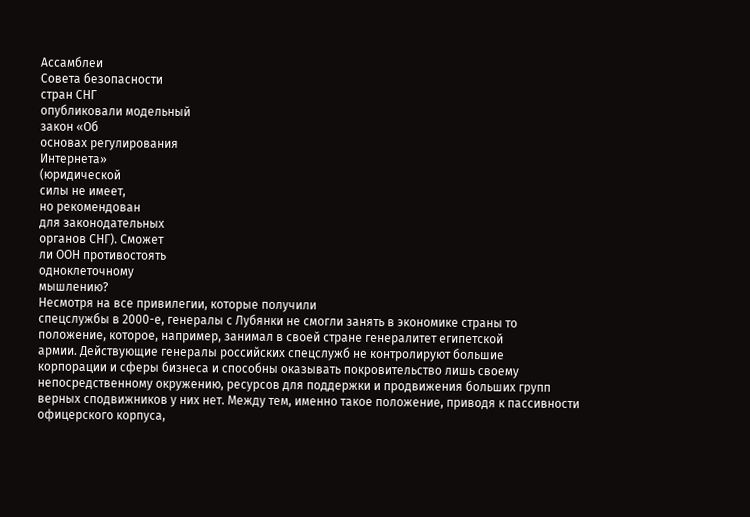Ассамблеи
Совета безопасности
стран СНГ
опубликовали модельный
закон «Об
основах регулирования
Интернета»
(юридической
силы не имеет,
но рекомендован
для законодательных
органов СНГ). Сможет
ли ООН противостоять
одноклеточному
мышлению?
Несмотря на все привилегии, которые получили
спецслужбы в 2000-е, генералы с Лубянки не смогли занять в экономике страны то
положение, которое, например, занимал в своей стране генералитет египетской
армии. Действующие генералы российских спецслужб не контролируют большие
корпорации и сферы бизнеса и способны оказывать покровительство лишь своему
непосредственному окружению, ресурсов для поддержки и продвижения больших групп
верных сподвижников у них нет. Между тем, именно такое положение, приводя к пассивности
офицерского корпуса,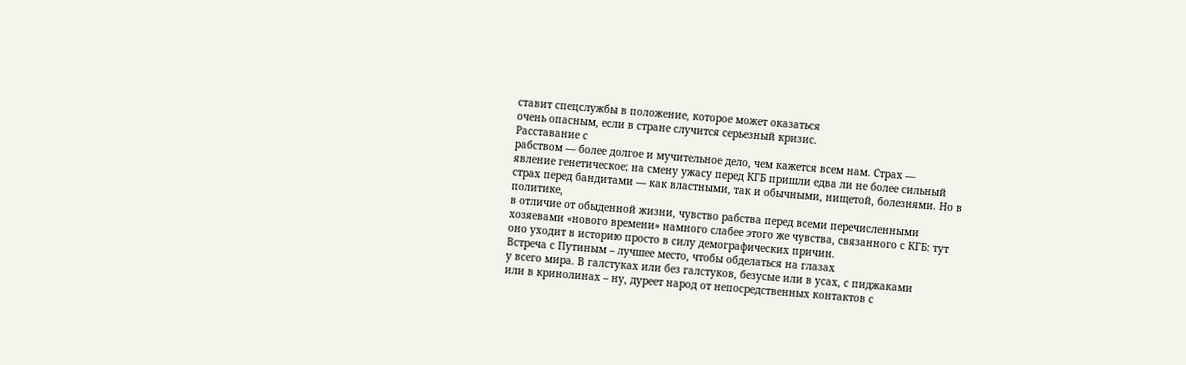ставит спецслужбы в положение, которое может оказаться
очень опасным, если в стране случится серьезный кризис.
Расставание с
рабством — более долгое и мучительное дело, чем кажется всем нам. Страх —
явление генетическое; на смену ужасу перед КГБ пришли едва ли не более сильный
страх перед бандитами — как властными, так и обычными, нищетой, болезнями. Но в политике,
в отличие от обыденной жизни, чувство рабства перед всеми перечисленными
хозяевами «нового времени» намного слабее этого же чувства, связанного с КГБ: тут
оно уходит в историю просто в силу демографических причин.
Встреча с Путиным – лучшее место, чтобы обделаться на глазах
у всего мира. В галстуках или без галстуков, безусые или в усах, с пиджаками
или в кринолинах – ну, дуреет народ от непосредственных контактов с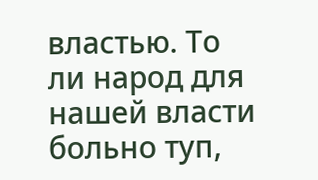властью. То
ли народ для нашей власти больно туп,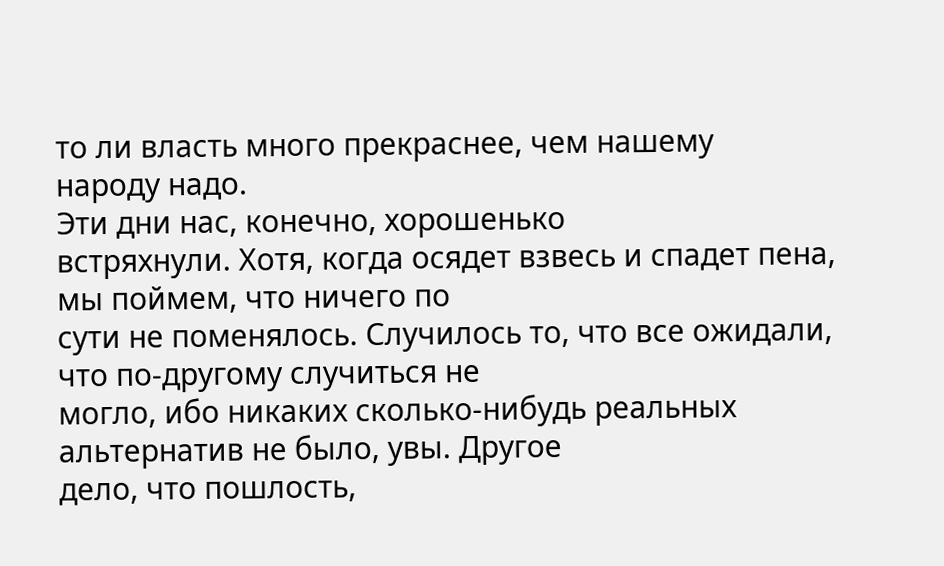то ли власть много прекраснее, чем нашему
народу надо.
Эти дни нас, конечно, хорошенько
встряхнули. Хотя, когда осядет взвесь и спадет пена, мы поймем, что ничего по
сути не поменялось. Случилось то, что все ожидали, что по-другому случиться не
могло, ибо никаких сколько-нибудь реальных альтернатив не было, увы. Другое
дело, что пошлость,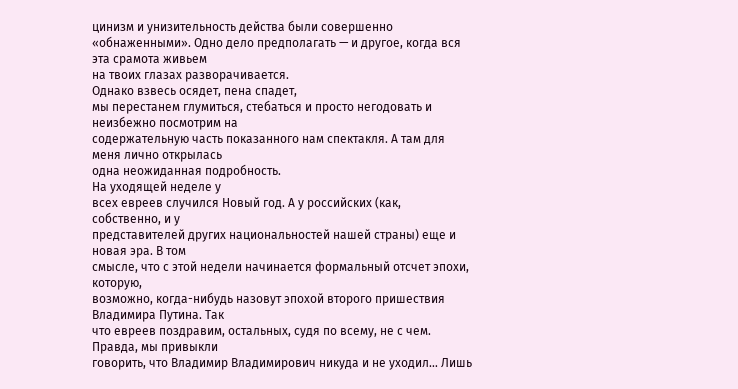цинизм и унизительность действа были совершенно
«обнаженными». Одно дело предполагать — и другое, когда вся эта срамота живьем
на твоих глазах разворачивается.
Однако взвесь осядет, пена спадет,
мы перестанем глумиться, стебаться и просто негодовать и неизбежно посмотрим на
содержательную часть показанного нам спектакля. А там для меня лично открылась
одна неожиданная подробность.
На уходящей неделе у
всех евреев случился Новый год. А у российских (как, собственно, и у
представителей других национальностей нашей страны) еще и новая эра. В том
смысле, что с этой недели начинается формальный отсчет эпохи, которую,
возможно, когда-нибудь назовут эпохой второго пришествия Владимира Путина. Так
что евреев поздравим, остальных, судя по всему, не с чем. Правда, мы привыкли
говорить, что Владимир Владимирович никуда и не уходил… Лишь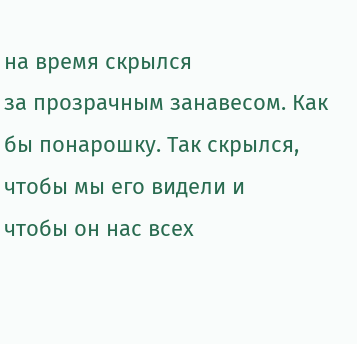на время скрылся
за прозрачным занавесом. Как бы понарошку. Так скрылся, чтобы мы его видели и
чтобы он нас всех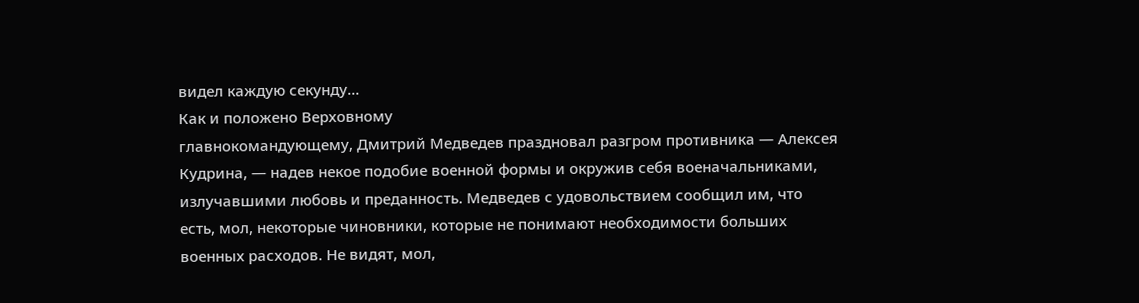видел каждую секунду…
Как и положено Верховному
главнокомандующему, Дмитрий Медведев праздновал разгром противника — Алексея
Кудрина, — надев некое подобие военной формы и окружив себя военачальниками,
излучавшими любовь и преданность. Медведев с удовольствием сообщил им, что
есть, мол, некоторые чиновники, которые не понимают необходимости больших
военных расходов. Не видят, мол,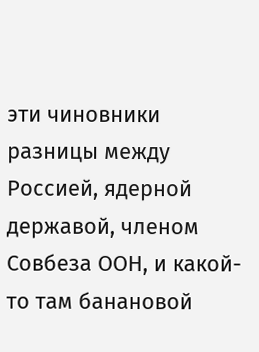эти чиновники разницы между Россией, ядерной
державой, членом Совбеза ООН, и какой-то там банановой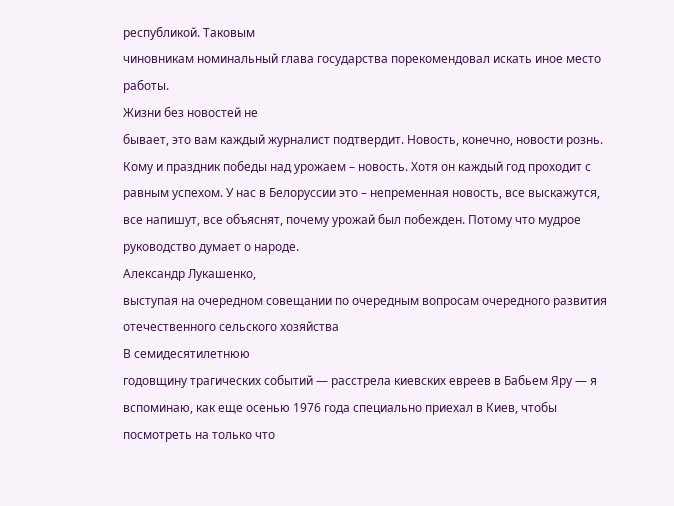республикой. Таковым
чиновникам номинальный глава государства порекомендовал искать иное место
работы.
Жизни без новостей не
бывает, это вам каждый журналист подтвердит. Новость, конечно, новости рознь.
Кому и праздник победы над урожаем – новость. Хотя он каждый год проходит с
равным успехом. У нас в Белоруссии это – непременная новость, все выскажутся,
все напишут, все объяснят, почему урожай был побежден. Потому что мудрое
руководство думает о народе.
Александр Лукашенко,
выступая на очередном совещании по очередным вопросам очередного развития
отечественного сельского хозяйства
В семидесятилетнюю
годовщину трагических событий — расстрела киевских евреев в Бабьем Яру — я
вспоминаю, как еще осенью 1976 года специально приехал в Киев, чтобы
посмотреть на только что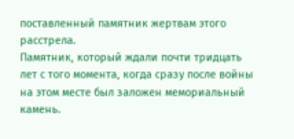поставленный памятник жертвам этого расстрела.
Памятник, который ждали почти тридцать лет с того момента, когда сразу после войны
на этом месте был заложен мемориальный камень.